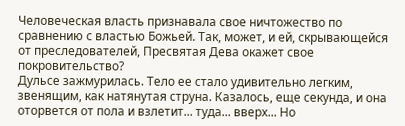Человеческая власть признавала свое ничтожество по сравнению с властью Божьей. Так, может, и ей, скрывающейся от преследователей, Пресвятая Дева окажет свое покровительство?
Дульсе зажмурилась. Тело ее стало удивительно легким, звенящим, как натянутая струна. Казалось, еще секунда, и она оторвется от пола и взлетит... туда... вверх... Но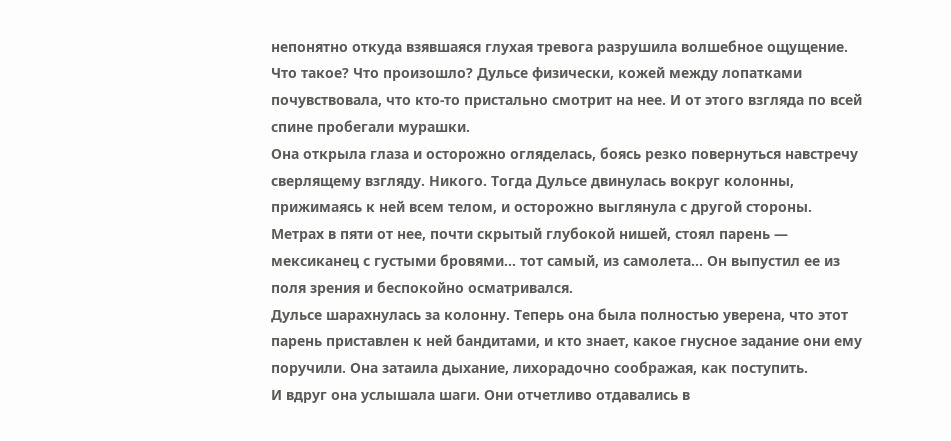непонятно откуда взявшаяся глухая тревога разрушила волшебное ощущение. Что такое? Что произошло? Дульсе физически, кожей между лопатками почувствовала, что кто-то пристально смотрит на нее. И от этого взгляда по всей спине пробегали мурашки.
Она открыла глаза и осторожно огляделась, боясь резко повернуться навстречу сверлящему взгляду. Никого. Тогда Дульсе двинулась вокруг колонны, прижимаясь к ней всем телом, и осторожно выглянула с другой стороны.
Метрах в пяти от нее, почти скрытый глубокой нишей, стоял парень — мексиканец с густыми бровями... тот самый, из самолета... Он выпустил ее из поля зрения и беспокойно осматривался.
Дульсе шарахнулась за колонну. Теперь она была полностью уверена, что этот парень приставлен к ней бандитами, и кто знает, какое гнусное задание они ему поручили. Она затаила дыхание, лихорадочно соображая, как поступить.
И вдруг она услышала шаги. Они отчетливо отдавались в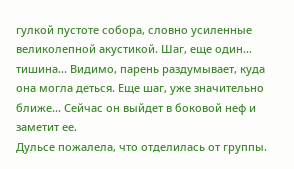гулкой пустоте собора, словно усиленные великолепной акустикой. Шаг, еще один... тишина... Видимо, парень раздумывает, куда она могла деться. Еще шаг, уже значительно ближе... Сейчас он выйдет в боковой неф и заметит ее.
Дульсе пожалела, что отделилась от группы.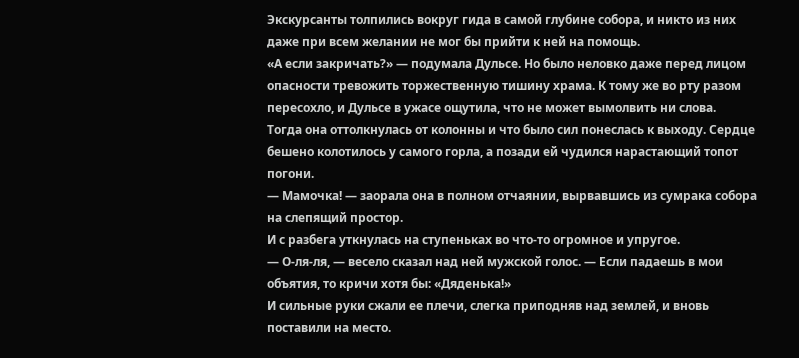Экскурсанты толпились вокруг гида в самой глубине собора, и никто из них даже при всем желании не мог бы прийти к ней на помощь.
«А если закричать?» — подумала Дульсе. Но было неловко даже перед лицом опасности тревожить торжественную тишину храма. К тому же во рту разом пересохло, и Дульсе в ужасе ощутила, что не может вымолвить ни слова.
Тогда она оттолкнулась от колонны и что было сил понеслась к выходу. Сердце бешено колотилось у самого горла, а позади ей чудился нарастающий топот погони.
— Мамочка! — заорала она в полном отчаянии, вырвавшись из сумрака собора на слепящий простор.
И с разбега уткнулась на ступеньках во что-то огромное и упругое.
— О-ля-ля, — весело сказал над ней мужской голос. — Если падаешь в мои объятия, то кричи хотя бы: «Дяденька!»
И сильные руки сжали ее плечи, слегка приподняв над землей, и вновь поставили на место.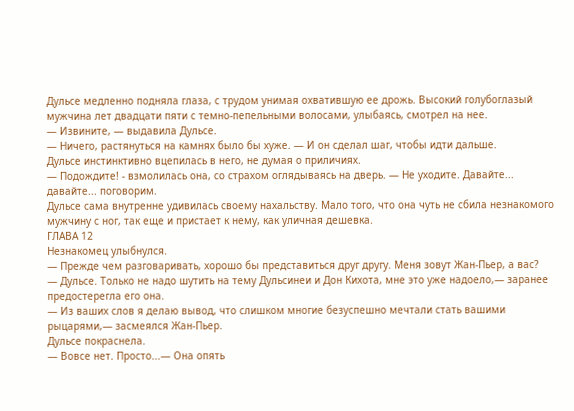Дульсе медленно подняла глаза, с трудом унимая охватившую ее дрожь. Высокий голубоглазый мужчина лет двадцати пяти с темно-пепельными волосами, улыбаясь, смотрел на нее.
— Извините, — выдавила Дульсе.
— Ничего, растянуться на камнях было бы хуже. — И он сделал шаг, чтобы идти дальше.
Дульсе инстинктивно вцепилась в него, не думая о приличиях.
— Подождите! - взмолилась она, со страхом оглядываясь на дверь. — Не уходите. Давайте... давайте... поговорим.
Дульсе сама внутренне удивилась своему нахальству. Мало того, что она чуть не сбила незнакомого мужчину с ног, так еще и пристает к нему, как уличная дешевка.
ГЛАВА 12
Незнакомец улыбнулся.
— Прежде чем разговаривать, хорошо бы представиться друг другу. Меня зовут Жан-Пьер, а вас?
— Дульсе. Только не надо шутить на тему Дульсинеи и Дон Кихота, мне это уже надоело,— заранее предостерегла его она.
— Из ваших слов я делаю вывод, что слишком многие безуспешно мечтали стать вашими рыцарями,— засмеялся Жан-Пьер.
Дульсе покраснела.
— Вовсе нет. Просто...— Она опять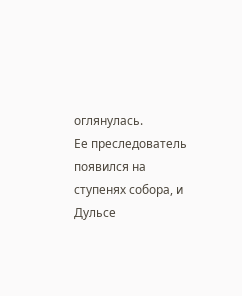оглянулась.
Ее преследователь появился на ступенях собора, и Дульсе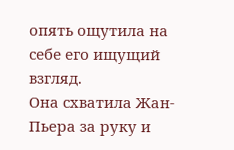опять ощутила на себе его ищущий взгляд.
Она схватила Жан-Пьера за руку и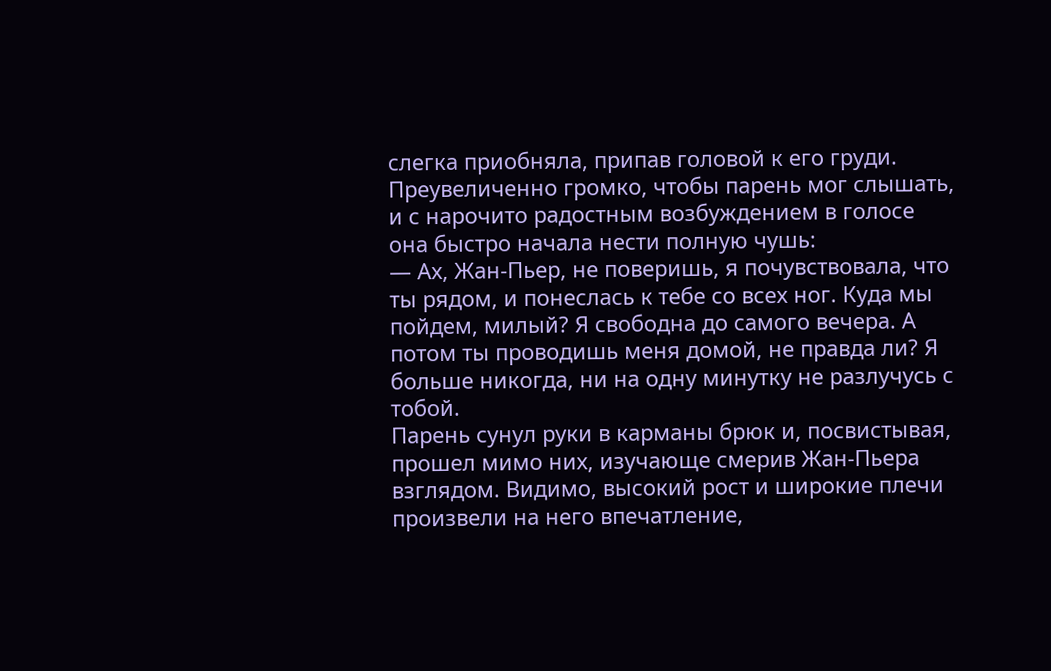слегка приобняла, припав головой к его груди. Преувеличенно громко, чтобы парень мог слышать, и с нарочито радостным возбуждением в голосе она быстро начала нести полную чушь:
— Ах, Жан-Пьер, не поверишь, я почувствовала, что ты рядом, и понеслась к тебе со всех ног. Куда мы пойдем, милый? Я свободна до самого вечера. А потом ты проводишь меня домой, не правда ли? Я больше никогда, ни на одну минутку не разлучусь с тобой.
Парень сунул руки в карманы брюк и, посвистывая, прошел мимо них, изучающе смерив Жан-Пьера взглядом. Видимо, высокий рост и широкие плечи произвели на него впечатление,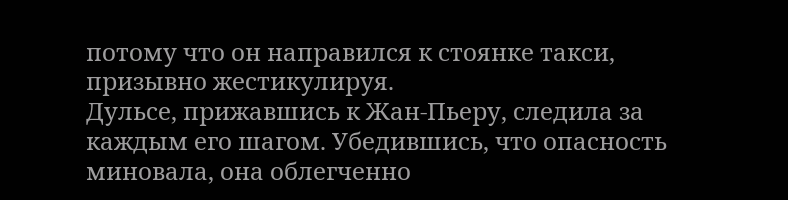потому что он направился к стоянке такси, призывно жестикулируя.
Дульсе, прижавшись к Жан-Пьеру, следила за каждым его шагом. Убедившись, что опасность миновала, она облегченно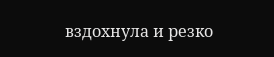вздохнула и резко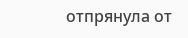отпрянула от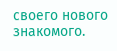своего нового знакомого.